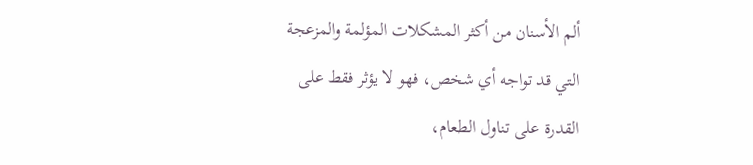ألم الأسنان من أكثر المشكلات المؤلمة والمزعجة التي قد تواجه أي شخص، فهو لا يؤثر فقط على القدرة على تناول الطعام،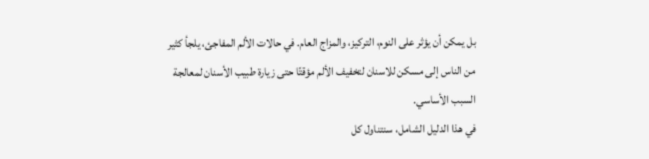بل يمكن أن يؤثر على النوم، التركيز، والمزاج العام. في حالات الألم المفاجئ، يلجأ كثير من الناس إلى مسكن للاسنان لتخفيف الألم مؤقتًا حتى زيارة طبيب الأسنان لمعالجة السبب الأساسي.
في هذا الدليل الشامل، سنتناول كل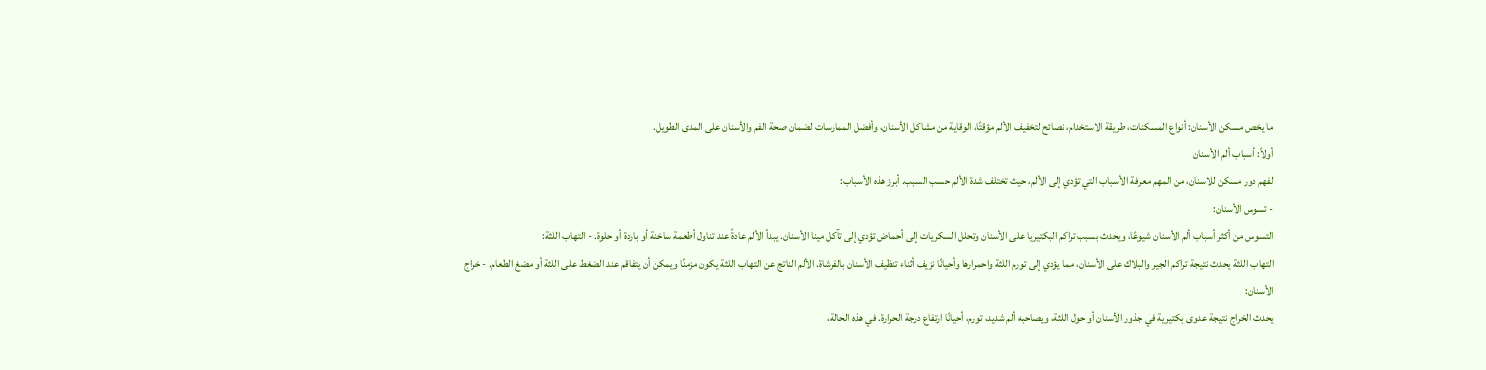ما يخص مسكن الأسنان: أنواع المسكنات، طريقة الاستخدام، نصائح لتخفيف الألم مؤقتًا، الوقاية من مشاكل الأسنان، وأفضل الممارسات لضمان صحة الفم والأسنان على المدى الطويل.
أولاً: أسباب ألم الأسنان
لفهم دور مسكن للاسنان، من المهم معرفة الأسباب التي تؤدي إلى الألم، حيث تختلف شدة الألم حسب السبب. أبرز هذه الأسباب:
- تسوس الأسنان:
التسوس من أكثر أسباب ألم الأسنان شيوعًا، ويحدث بسبب تراكم البكتيريا على الأسنان وتحلل السكريات إلى أحماض تؤدي إلى تآكل مينا الأسنان. يبدأ الألم عادةً عند تناول أطعمة ساخنة أو باردة أو حلوة. - التهاب اللثة:
التهاب اللثة يحدث نتيجة تراكم الجير والبلاك على الأسنان، مما يؤدي إلى تورم اللثة واحمرارها وأحيانًا نزيف أثناء تنظيف الأسنان بالفرشاة. الألم الناتج عن التهاب اللثة يكون مزمنًا ويمكن أن يتفاقم عند الضغط على اللثة أو مضغ الطعام. - خراج الأسنان:
يحدث الخراج نتيجة عدوى بكتيرية في جذور الأسنان أو حول اللثة، ويصاحبه ألم شديد، تورم، أحيانًا ارتفاع درجة الحرارة. في هذه الحالة،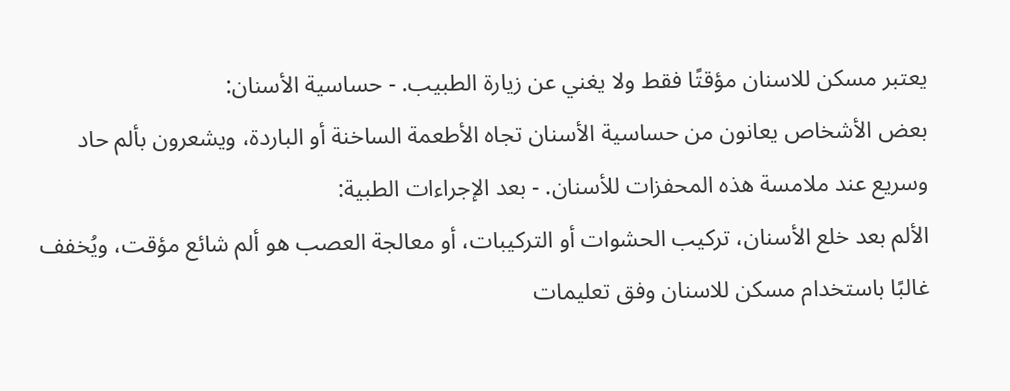يعتبر مسكن للاسنان مؤقتًا فقط ولا يغني عن زيارة الطبيب. - حساسية الأسنان:
بعض الأشخاص يعانون من حساسية الأسنان تجاه الأطعمة الساخنة أو الباردة، ويشعرون بألم حاد وسريع عند ملامسة هذه المحفزات للأسنان. - بعد الإجراءات الطبية:
الألم بعد خلع الأسنان، تركيب الحشوات أو التركيبات، أو معالجة العصب هو ألم شائع مؤقت، ويُخفف غالبًا باستخدام مسكن للاسنان وفق تعليمات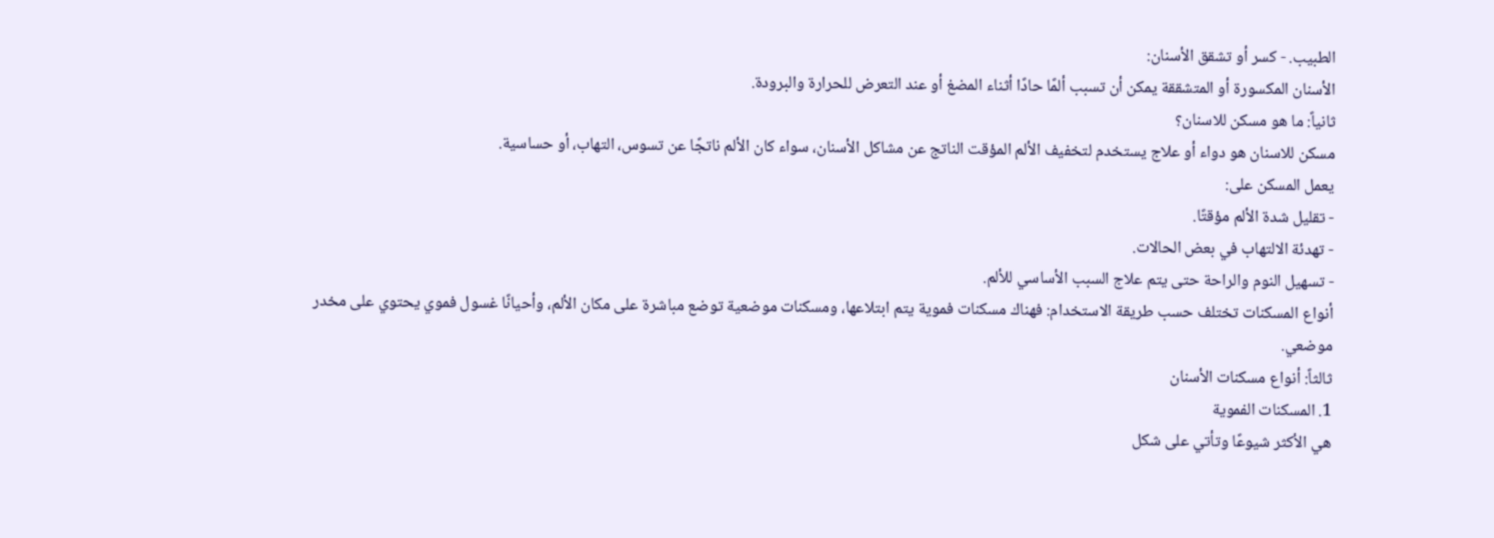الطبيب. - كسر أو تشقق الأسنان:
الأسنان المكسورة أو المتشققة يمكن أن تسبب ألمًا حادًا أثناء المضغ أو عند التعرض للحرارة والبرودة.
ثانياً: ما هو مسكن للاسنان؟
مسكن للاسنان هو دواء أو علاج يستخدم لتخفيف الألم المؤقت الناتج عن مشاكل الأسنان، سواء كان الألم ناتجًا عن تسوس، التهاب، أو حساسية.
يعمل المسكن على:
- تقليل شدة الألم مؤقتًا.
- تهدئة الالتهاب في بعض الحالات.
- تسهيل النوم والراحة حتى يتم علاج السبب الأساسي للألم.
أنواع المسكنات تختلف حسب طريقة الاستخدام: فهناك مسكنات فموية يتم ابتلاعها، ومسكنات موضعية توضع مباشرة على مكان الألم، وأحيانًا غسول فموي يحتوي على مخدر موضعي.
ثالثاً: أنواع مسكنات الأسنان
1. المسكنات الفموية
هي الأكثر شيوعًا وتأتي على شكل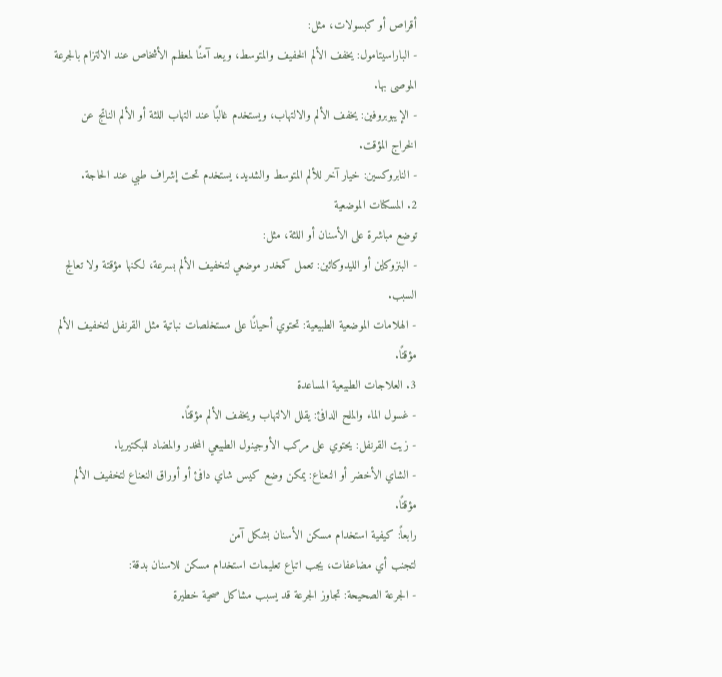أقراص أو كبسولات، مثل:
- الباراسيتامول: يخفف الألم الخفيف والمتوسط، ويعد آمنًا لمعظم الأشخاص عند الالتزام بالجرعة الموصى بها.
- الإيبوبروفين: يخفف الألم والالتهاب، ويستخدم غالبًا عند التهاب اللثة أو الألم الناتج عن الخراج المؤقت.
- النابروكسين: خيار آخر للألم المتوسط والشديد، يستخدم تحت إشراف طبي عند الحاجة.
2. المسكنات الموضعية
توضع مباشرة على الأسنان أو اللثة، مثل:
- البنزوكاين أو الليدوكائين: تعمل كمخدر موضعي لتخفيف الألم بسرعة، لكنها مؤقتة ولا تعالج السبب.
- الهلامات الموضعية الطبيعية: تحتوي أحيانًا على مستخلصات نباتية مثل القرنفل لتخفيف الألم مؤقتًا.
3. العلاجات الطبيعية المساعدة
- غسول الماء والملح الدافئ: يقلل الالتهاب ويخفف الألم مؤقتًا.
- زيت القرنفل: يحتوي على مركب الأوجينول الطبيعي المخدر والمضاد للبكتيريا.
- الشاي الأخضر أو النعناع: يمكن وضع كيس شاي دافئ أو أوراق النعناع لتخفيف الألم مؤقتًا.
رابعاً: كيفية استخدام مسكن الأسنان بشكل آمن
لتجنب أي مضاعفات، يجب اتباع تعليمات استخدام مسكن للاسنان بدقة:
- الجرعة الصحيحة: تجاوز الجرعة قد يسبب مشاكل صحية خطيرة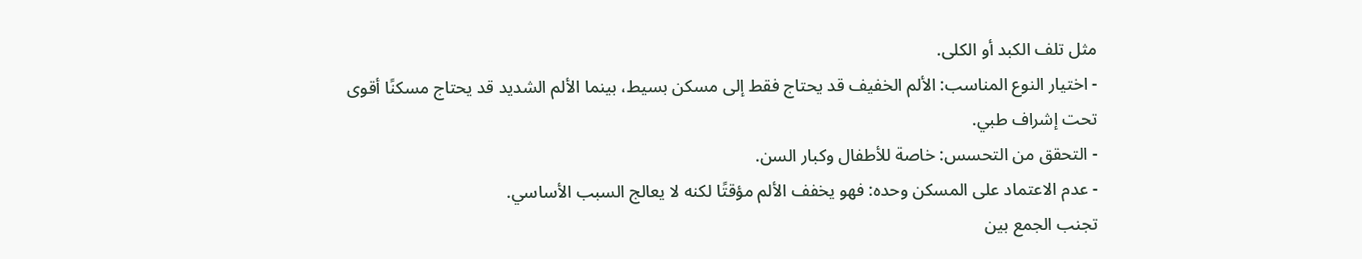مثل تلف الكبد أو الكلى.
- اختيار النوع المناسب: الألم الخفيف قد يحتاج فقط إلى مسكن بسيط، بينما الألم الشديد قد يحتاج مسكنًا أقوى تحت إشراف طبي.
- التحقق من التحسس: خاصة للأطفال وكبار السن.
- عدم الاعتماد على المسكن وحده: فهو يخفف الألم مؤقتًا لكنه لا يعالج السبب الأساسي.
تجنب الجمع بين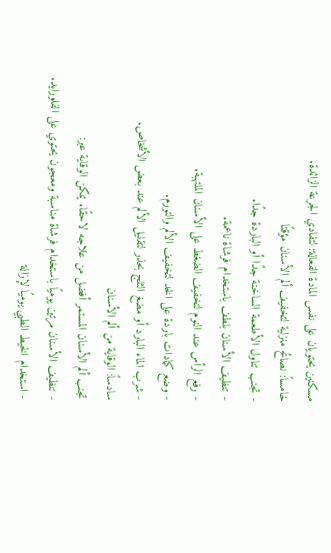مسكنين يحتويان على نفس المادة الفعالة: لتفادي الجرعة الزائدة.
خامساً: نصائح منزلية لتخفيف ألم الأسنان مؤقتًا
- تجنب تناول الأطعمة الساخنة جدًا أو الباردة جدًا.
- تنظيف الأسنان بلطف باستخدام فرشاة ناعمة.
- رفع الرأس عند النوم لتخفيف الضغط على الأسنان الملتهبة.
- وضع كمادات باردة على الخد لتخفيف الألم والتورم.
- شرب الماء البارد أو مضغ الثلج بحذر لتقليل الألم عند بعض الأشخاص.
سادساً: الوقاية من ألم الأسنان
تجنب ألم الأسنان المستمر أفضل من علاجه لاحقًا. يمكن الوقاية عبر:
- تنظيف الأسنان مرتين يوميًا باستخدام فرشاة مناسبة ومعجون يحتوي على الفلورايد.
- استخدام الخيط الطبي يوميًا لإزالة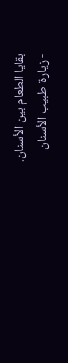بقايا الطعام بين الأسنان.
- زيارة طبيب الأسنان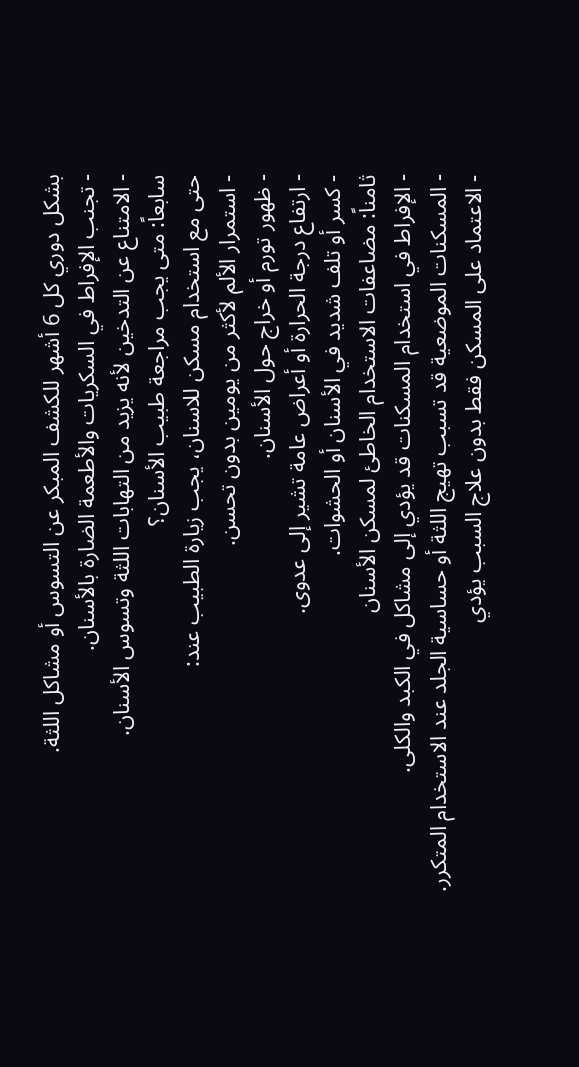بشكل دوري كل 6 أشهر للكشف المبكر عن التسوس أو مشاكل اللثة.
- تجنب الإفراط في السكريات والأطعمة الضارة بالأسنان.
- الامتناع عن التدخين لأنه يزيد من التهابات اللثة وتسوس الأسنان.
سابعاً: متى يجب مراجعة طبيب الأسنان؟
حتى مع استخدام مسكن للاسنان، يجب زيارة الطبيب عند:
- استمرار الألم لأكثر من يومين بدون تحسن.
- ظهور تورم أو خراج حول الأسنان.
- ارتفاع درجة الحرارة أو أعراض عامة تشير إلى عدوى.
- كسر أو تلف شديد في الأسنان أو الحشوات.
ثامناً: مضاعفات الاستخدام الخاطئ لمسكن الأسنان
- الإفراط في استخدام المسكنات قد يؤدي إلى مشاكل في الكبد والكلى.
- المسكنات الموضعية قد تسبب تهيج اللثة أو حساسية الجلد عند الاستخدام المتكرر.
- الاعتماد على المسكن فقط بدون علاج السبب يؤدي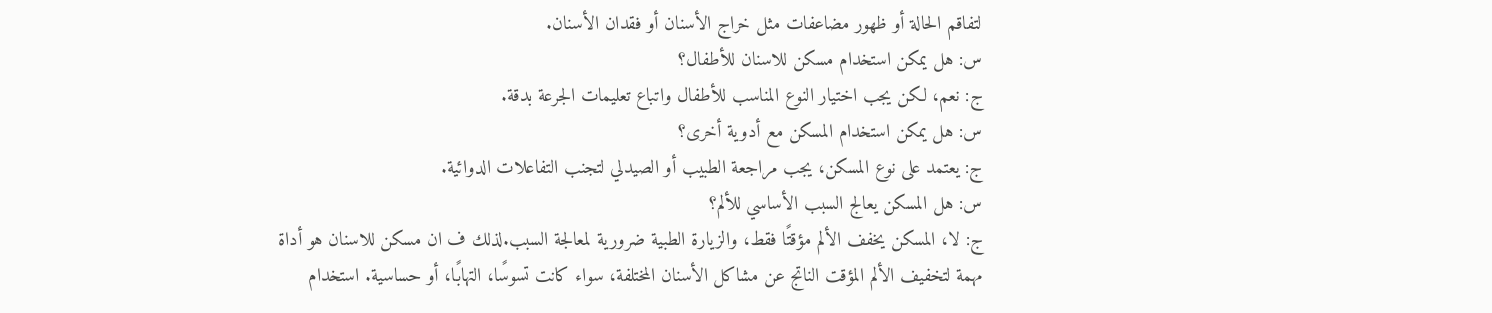لتفاقم الحالة أو ظهور مضاعفات مثل خراج الأسنان أو فقدان الأسنان.
س: هل يمكن استخدام مسكن للاسنان للأطفال؟
ج: نعم، لكن يجب اختيار النوع المناسب للأطفال واتباع تعليمات الجرعة بدقة.
س: هل يمكن استخدام المسكن مع أدوية أخرى؟
ج: يعتمد على نوع المسكن، يجب مراجعة الطبيب أو الصيدلي لتجنب التفاعلات الدوائية.
س: هل المسكن يعالج السبب الأساسي للألم؟
ج: لا، المسكن يخفف الألم مؤقتًا فقط، والزيارة الطبية ضرورية لمعالجة السبب.لذلك ف ان مسكن للاسنان هو أداة مهمة لتخفيف الألم المؤقت الناتج عن مشاكل الأسنان المختلفة، سواء كانت تسوسًا، التهابًا، أو حساسية. استخدام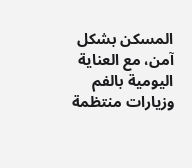المسكن بشكل آمن، مع العناية اليومية بالفم وزيارات منتظمة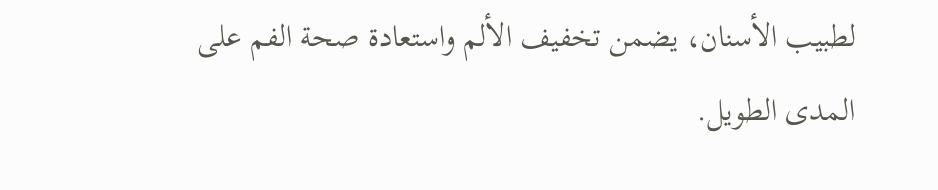لطبيب الأسنان، يضمن تخفيف الألم واستعادة صحة الفم على المدى الطويل.